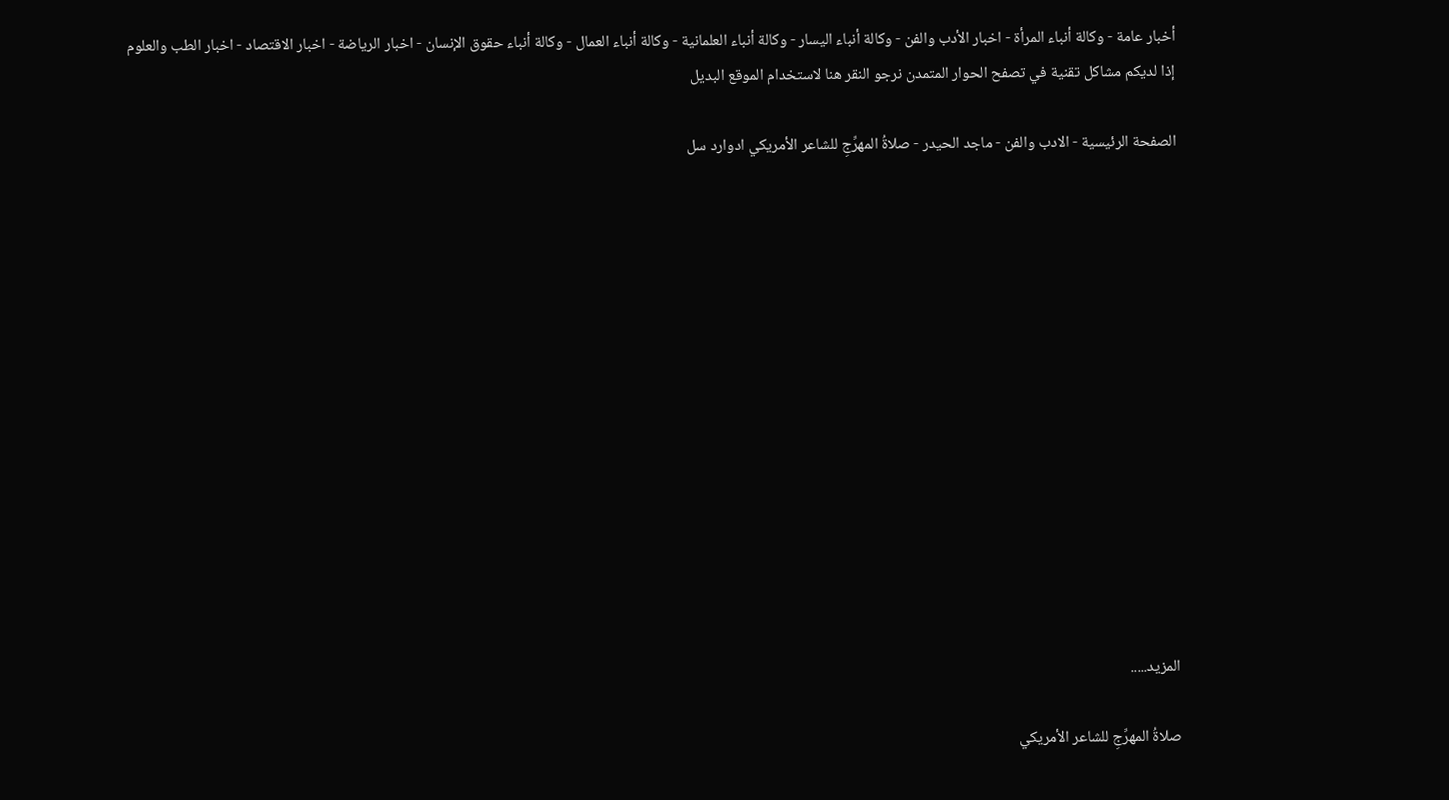أخبار عامة - وكالة أنباء المرأة - اخبار الأدب والفن - وكالة أنباء اليسار - وكالة أنباء العلمانية - وكالة أنباء العمال - وكالة أنباء حقوق الإنسان - اخبار الرياضة - اخبار الاقتصاد - اخبار الطب والعلوم
إذا لديكم مشاكل تقنية في تصفح الحوار المتمدن نرجو النقر هنا لاستخدام الموقع البديل

الصفحة الرئيسية - الادب والفن - ماجد الحيدر - صلاةُ المهرِّجِ للشاعر الأمريكي ادوارد سل














المزيد.....

صلاةُ المهرِّجِ للشاعر الأمريكي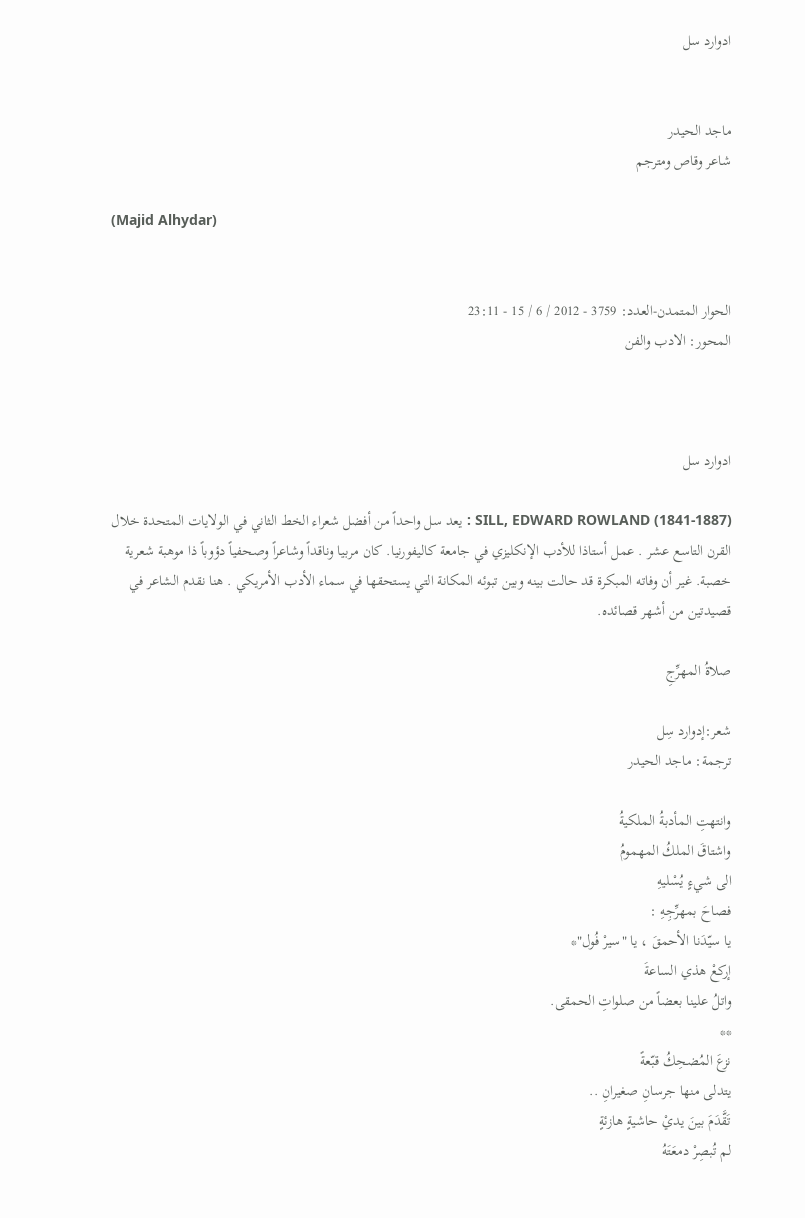ادوارد سل


ماجد الحيدر
شاعر وقاص ومترجم

(Majid Alhydar)


الحوار المتمدن-العدد: 3759 - 2012 / 6 / 15 - 23:11
المحور: الادب والفن



ادوارد سل

SILL, EDWARD ROWLAND (1841-1887) : يعد سل واحداً من أفضل شعراء الخط الثاني في الولايات المتحدة خلال القرن التاسع عشر . عمل أستاذا للأدب الإنكليزي في جامعة كاليفورنيا. كان مربيا وناقداً وشاعراً وصحفياً دؤوباً ذا موهبة شعرية خصبة. غير أن وفاته المبكرة قد حالت بينه وبين تبوئه المكانة التي يستحقها في سماء الأدب الأمريكي . هنا نقدم الشاعر في قصيدتين من أشهر قصائده.

صلاةُ المهرِّجِ

شعر:إدوارد سِل
ترجمة: ماجد الحيدر

وانتهتِ المأدبةُ الملكيةُ
واشتاقَ الملكُ المهمومُ
الى شيءٍ يُسْليهِ
فصاحَ بمهرِّجِهِ :
يا سيّدَنا الأحمقَ ، يا "سيرْ فُول"*
إركعْ هذي الساعةَ
واتلُ علينا بعضاً من صلواتِ الحمقى.
**
نزعَ المُضحِكُ قبّعةً
يتدلى منها جرسانِ صغيرانِ ..
تَقَّدَمَ بينَ يديْ حاشيةٍ هازئةٍ
لم تُبصِرْ دمعَتَهُ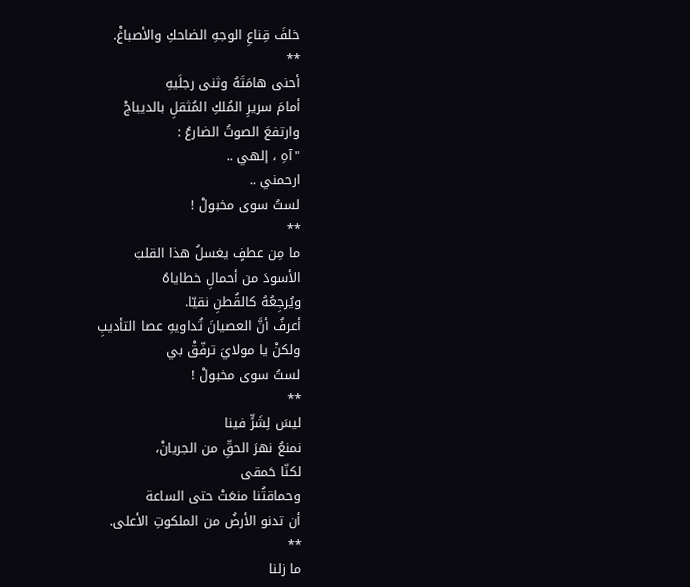خلفَ قِناعِ الوجهِ الضاحكِ والأصباغْ.
**
أحنى هامَتَهُ وثنى رجلَيهِ
أمامَ سريرِ المُلكِ المُثقلِ بالديباجْ
وارتفعَ الصوتُ الضارعُ :
"آهِ ، إلهي ..
ارحمني ..
لستُ سوى مخبولْ !
**
ما مِن عطفٍ يغسلُ هذا القلبَ
الأسودَ من أحمالِ خطاياهُ
ويُرجِعُهُ كالقُطنِ نقيّا.
أعرفُ أنَّ العصيانَ تُداويهِ عصا التأديبِ
ولكنْ يا مولايَ ترفّقْ بي
لستُ سوى مخبولْ !
**
ليسَ لِشَرٍّ فينا
نمنعُ نهرَ الحقِّ من الجريانْ،
لكنّا حَمقى
وحماقتُنا منعَتْ حتى الساعة
أن تدنو الأرضُ من الملكوتِ الأعلى.
**
ما زلنا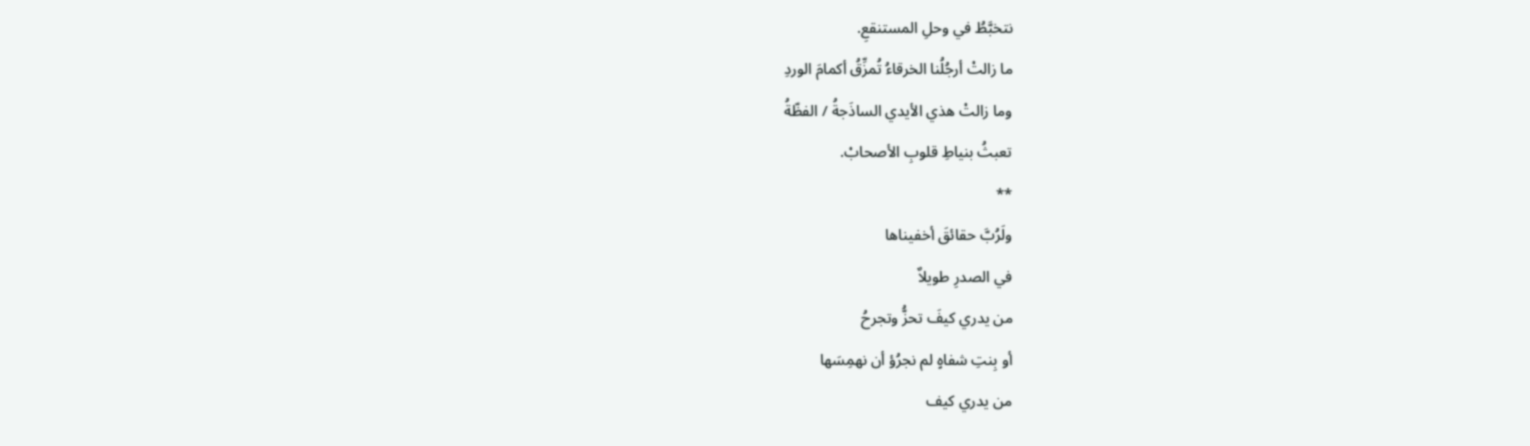نتخبَّطُ في وحلِ المستنقعِ.
ما زالتْ أرجُلُنا الخرقاءُ تُمزِّقُ أكمامَ الوردِ
وما زالتْ هذي الأيدي الساذَجةُ / الفظّةُ
تعبثُ بنياطِ قلوبِ الأصحابْ.
**
ولَرُبَّ حقائقَ أخفيناها
في الصدرِ طويلاٌ
من يدري كيفَ تحزُّ وتجرحُ
أو بِنتِ شفاهٍ لم نجرُؤ أن نهمِسَها
من يدري كيف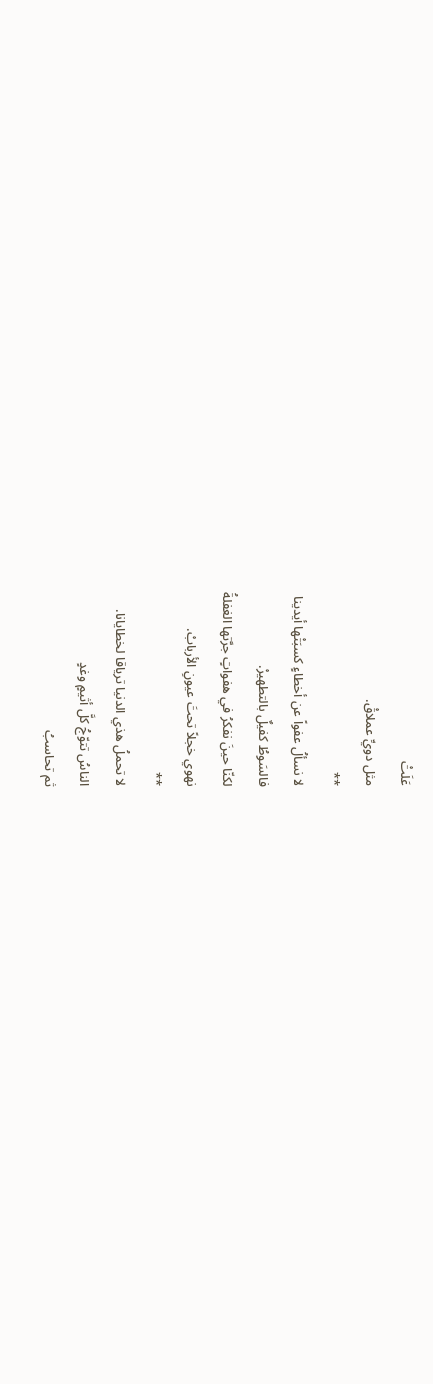عَلَتْ
مثل دويِّ عملاقْ.
**
لا نسألُ عفواً عن أخطاءٍ كسبَتْها أيدينا
فالسَوطُ كفيلٌ بالتطهيرْ.
لكنّا حينَ نفكرُ في هفواتٍ جرَّتها الغفلةُ
نهوي خجلاً تحتَ عيونِ الأربابْ.
**
لا تحملُ هذي الدنيا ترياقا لخطايانا.
الناسُ تتوّجُ كلَّ أثيمٍ وغدٍ
ثم تحاسبُ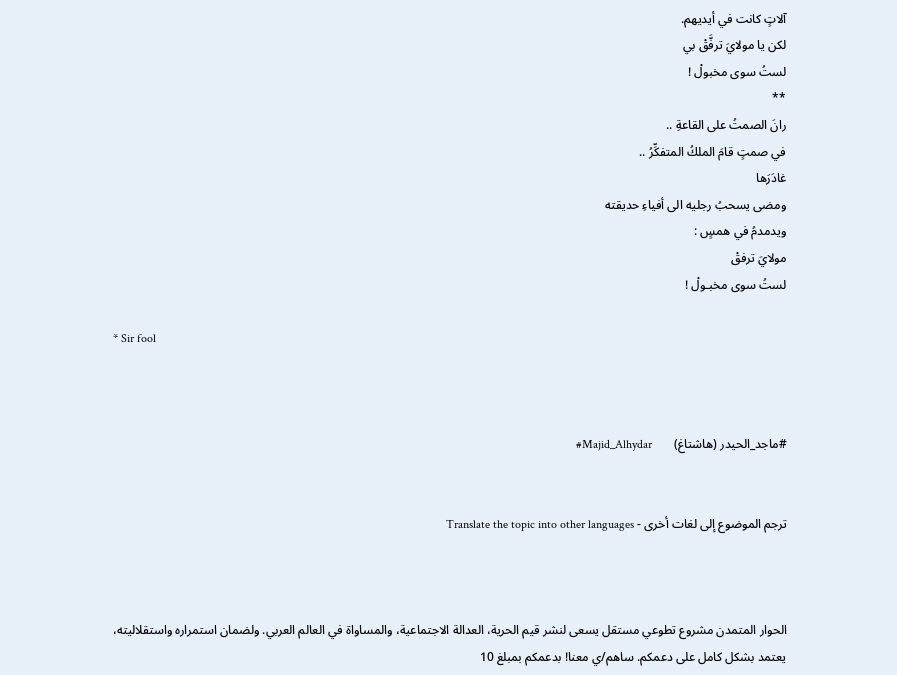آلاتٍ كانت في أيديهم.
لكن يا مولايَ ترفَّقْ بي
لستُ سوى مخبولْ !
**
رانَ الصمتُ على القاعةِ ..
في صمتٍ قامَ الملكُ المتفكِّرُ ..
غادَرَها
ومضى يسحبُ رجليه الى أفياءِ حديقته
ويدمدمُ في همسٍ :
مولايَ ترفقْ
لستُ سوى مخبـولْ !

* Sir fool



#ماجد_الحيدر (هاشتاغ)       Majid_Alhydar#


ترجم الموضوع إلى لغات أخرى - Translate the topic into other languages



الحوار المتمدن مشروع تطوعي مستقل يسعى لنشر قيم الحرية، العدالة الاجتماعية، والمساواة في العالم العربي. ولضمان استمراره واستقلاليته، يعتمد بشكل كامل على دعمكم. ساهم/ي معنا! بدعمكم بمبلغ 10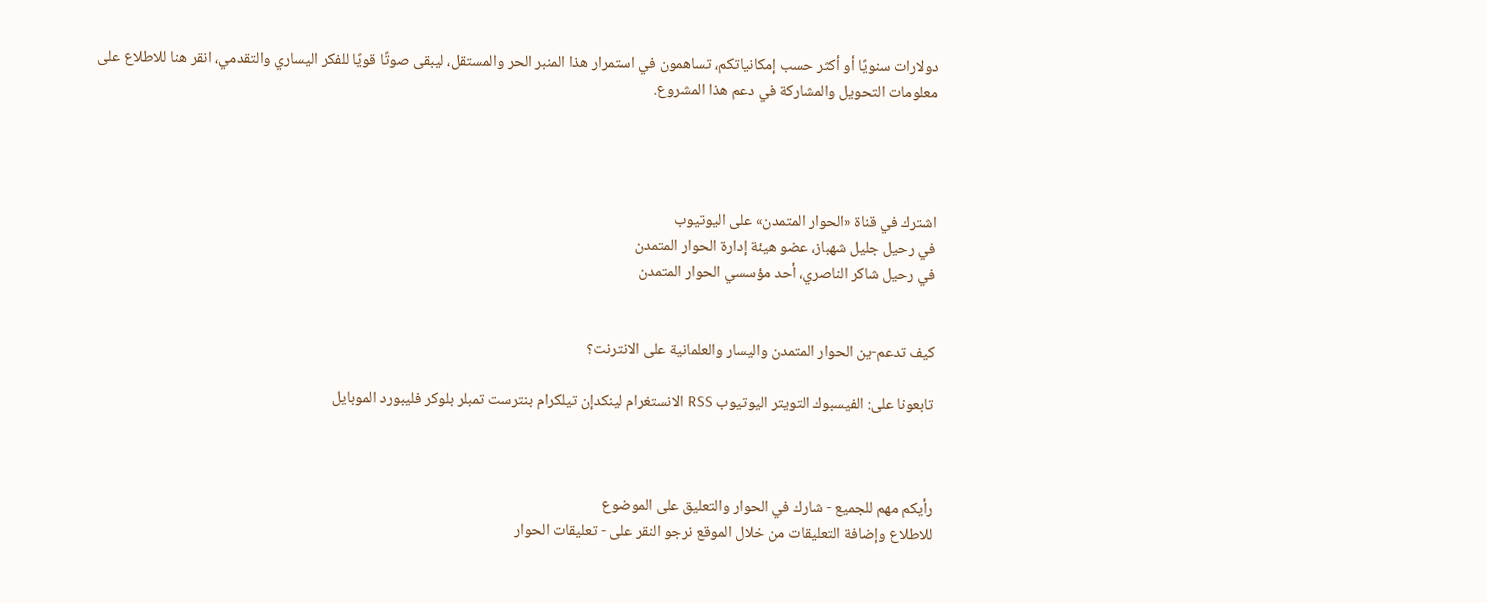دولارات سنويًا أو أكثر حسب إمكانياتكم، تساهمون في استمرار هذا المنبر الحر والمستقل، ليبقى صوتًا قويًا للفكر اليساري والتقدمي، انقر هنا للاطلاع على معلومات التحويل والمشاركة في دعم هذا المشروع.




اشترك في قناة «الحوار المتمدن» على اليوتيوب
في رحيل جليل شهباز، عضو هيئة إدارة الحوار المتمدن
في رحيل شاكر الناصري، أحد مؤسسي الحوار المتمدن


كيف تدعم-ين الحوار المتمدن واليسار والعلمانية على الانترنت؟

تابعونا على: الفيسبوك التويتر اليوتيوب RSS الانستغرام لينكدإن تيلكرام بنترست تمبلر بلوكر فليبورد الموبايل



رأيكم مهم للجميع - شارك في الحوار والتعليق على الموضوع
للاطلاع وإضافة التعليقات من خلال الموقع نرجو النقر على - تعليقات الحوار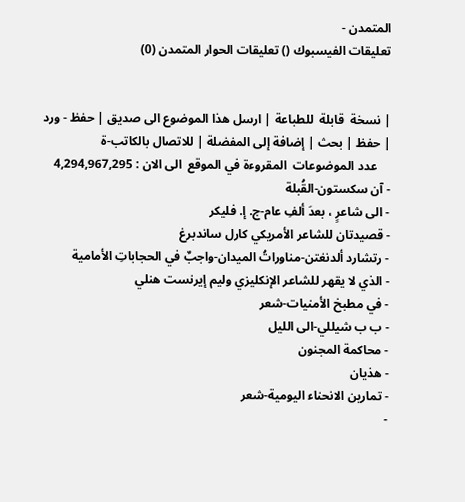المتمدن -
تعليقات الفيسبوك () تعليقات الحوار المتمدن (0)


| نسخة  قابلة  للطباعة | ارسل هذا الموضوع الى صديق | حفظ - ورد
| حفظ | بحث | إضافة إلى المفضلة | للاتصال بالكاتب-ة
    عدد الموضوعات  المقروءة في الموقع  الى الان : 4,294,967,295
- آن سكستون-القُبلة
- الى شاعرٍ ، بعدَ ألفِ عام-ج. إ. فليكر
- قصيدتان للشاعر الأمريكي كارل ساندبرغ
- رتشارد ألدنغتن-مناوراتُ الميدان-واجبٌ في الحجاباتِ الأمامية
- الذي لا يقهر للشاعر الإنكليزي وليم إيرنست هنلي
- في مطبخ الأمنيات-شعر
- ب ب شيللي-الى الليل
- محاكمة المجنون
- هذيان
- تمارين الانحناء اليومية-شعر
-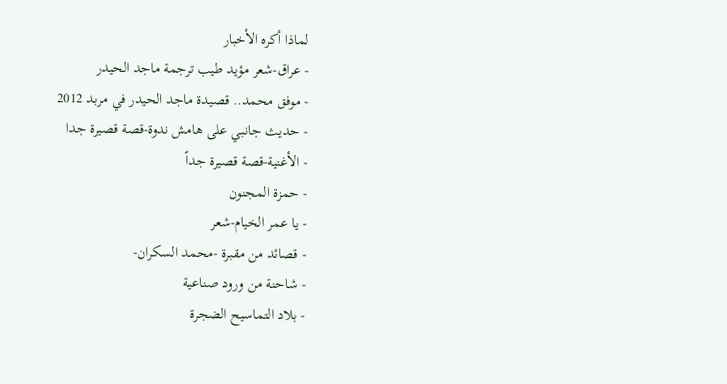لماذا أكره الأخبار
- عراق-شعر مؤيد طيب ترجمة ماجد الحيدر
- موفق محمد.. قصيدة ماجد الحيدر في مربد 2012
- حديث جانبي على هامش ندوة-قصة قصيرة جدا
- الأغنية-قصة قصيرة جداً
- حمزة المجنون
- يا عمر الخيام-شعر
- قصائد من مقبرة -محمد السكران-
- شاحنة من ورود صناعية
- بلاد التماسيح الضجرة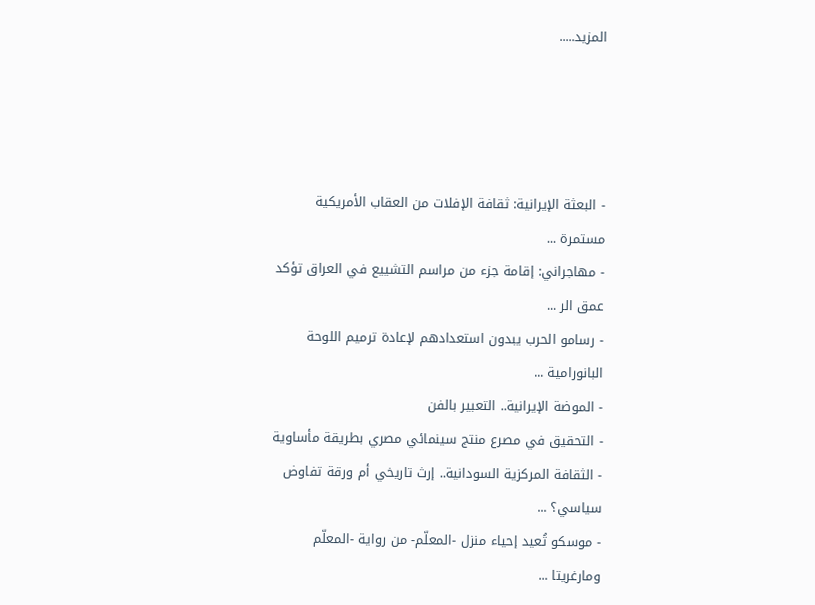المزيد.....




- البعثة الإيرانية: ثقافة الإفلات من العقاب الأمريكية مستمرة ...
- مهاجراني: إقامة جزء من مراسم التشييع في العراق تؤكد عمق الر ...
- رسامو الحرب يبدون استعدادهم لإعادة ترميم اللوحة البانورامية ...
- الموضة الإيرانية.. التعبير بالفن
- التحقيق في مصرع منتج سينمائي مصري بطريقة مأساوية
- الثقافة المركزية السودانية.. إرث تاريخي أم ورقة تفاوض سياسي؟ ...
- موسكو تُعيد إحياء منزل -المعلّم- من رواية -المعلّم ومارغريتا ...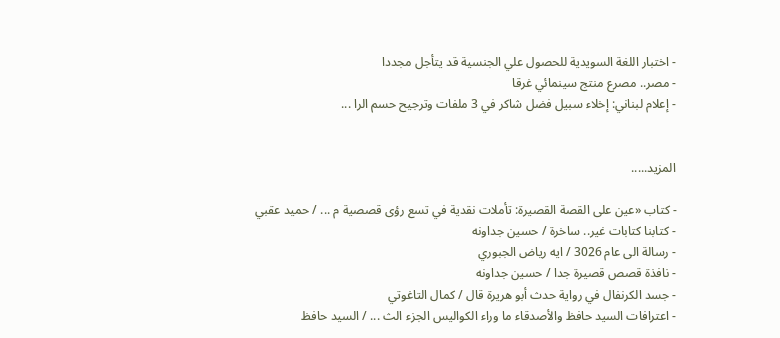- اختبار اللغة السويدية للحصول علي الجنسية قد يتأجل مجددا
- مصر.. مصرع منتج سينمائي غرقا
- إعلام لبناني: إخلاء سبيل فضل شاكر في 3 ملفات وترجيح حسم الرا ...


المزيد.....

- كتاب «عين على القصة القصيرة: تأملات نقدية في تسع رؤى قصصية م ... / حميد عقبي
- كتابنا كتابات غير.. ساخرة / حسين جداونه
- رسالة الى عام 3026 / ايه رياض الجبوري
- نافذة قصص قصيرة جدا / حسين جداونه
- جسد الكرنفال في رواية حدث أبو هريرة قال / كمال التاغوتي
- اعترافات السيد حافظ والأصدقاء ما وراء الكواليس الجزء الث ... / السيد حافظ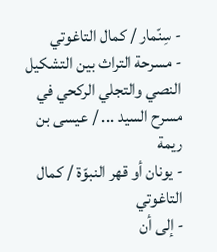- سِنّمار / كمال التاغوتي
- مسرحة التراث بين التشكيل النصي والتجلي الركحي في مسرح السيد ... / عيسى بن ريمة
- يونان أو قهر النبوّة / كمال التاغوتي
- إلى أن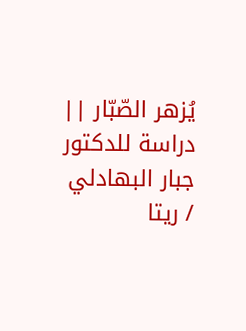يُزهر الصّبّار || دراسة للدكتور جبار البهادلي / ريتا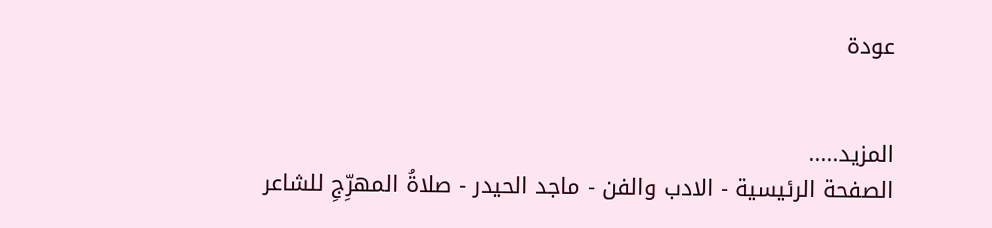عودة


المزيد.....
الصفحة الرئيسية - الادب والفن - ماجد الحيدر - صلاةُ المهرِّجِ للشاعر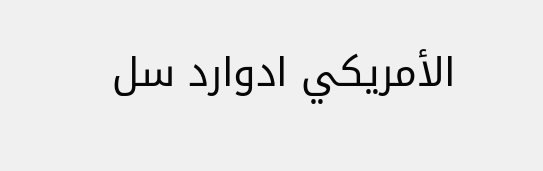الأمريكي ادوارد سل